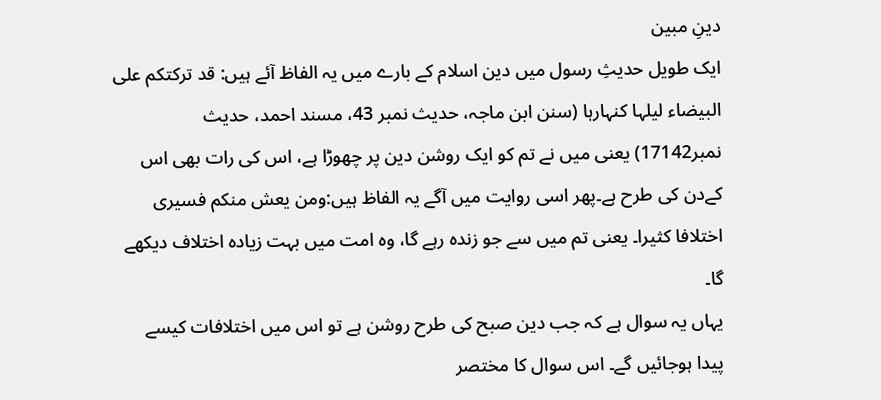دینِ مبین
ایک طویل حدیثِ رسول میں دین اسلام کے بارے میں یہ الفاظ آئے ہیں: قد ترکتکم على البیضاء لیلہا کنہارہا (سنن ابن ماجہ، حدیث نمبر 43، مسند احمد، حدیث نمبر17142) یعنی میں نے تم کو ایک روشن دین پر چھوڑا ہے، اس کی رات بھی اس کےدن کی طرح ہے۔پھر اسی روایت میں آگے یہ الفاظ ہیں:ومن یعش منکم فسیرى اختلافا کثیرا۔ یعنی تم میں سے جو زندہ رہے گا، وہ امت میں بہت زیادہ اختلاف دیکھے گا۔
یہاں یہ سوال ہے کہ جب دین صبح کی طرح روشن ہے تو اس میں اختلافات کیسے پیدا ہوجائیں گے۔ اس سوال کا مختصر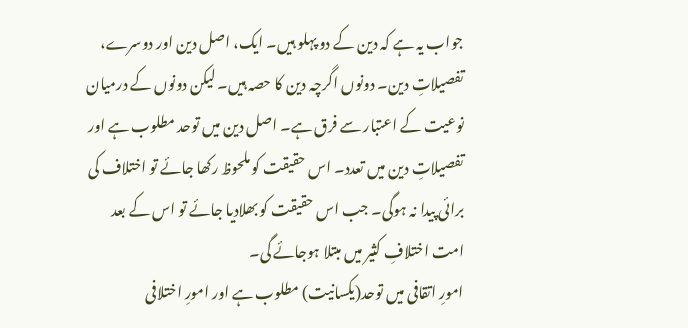جواب یہ ہے کہ دین کے دو پہلو ہیں۔ ایک، اصل دین اور دوسرے، تفصیلاتِ دین۔ دونوں اگرچہ دین کا حصہ ہیں۔ لیکن دونوں کے درمیان نوعیت کے اعتبار سے فرق ہے۔ اصل دین میں توحد مطلوب ہے اور تفصیلاتِ دین میں تعدد۔ اس حقیقت کو ملحوظ رکھا جائے تو اختلاف کی برائی پیدا نہ ہوگی۔ جب اس حقیقت کو بھلادیا جائے تو اس کے بعد امت اختلافِ کثیر میں مبتلا ہوجائے گی۔
امورِ اتقافی میں توحد(یکسانیت) مطلوب ہے اور امورِ اختلافی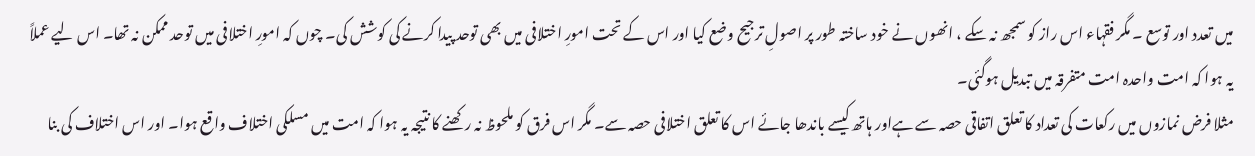میں تعدد اور توسع ۔ مگر فقہاء اس راز کو سمجھ نہ سکے ، انھوں نے خود ساختہ طور پر اصولِ ترجیح وضع کیا اور اس کے تحت امورِ اختلافی میں بھی توحد پیدا کرنے کی کوشش کی۔ چوں کہ امورِ اختلافی میں توحد ممکن نہ تھا۔ اس لیے عملاً یہ ہوا کہ امت واحدہ امت متفرقہ میں تبدیل ہوگئی۔
مثلا فرض نمازوں میں رکعات کی تعداد کا تعلق اتفاقی حصہ سے ہےاور ہاتھ کیسے باندھا جائے اس کا تعلق اختلافی حصہ سے۔ مگر اس فرق کو ملحوظ نہ رکھنے کا نتیجہ یہ ہوا کہ امت میں مسلکی اختلاف واقع ہوا۔ اور اس اختلاف کی بنا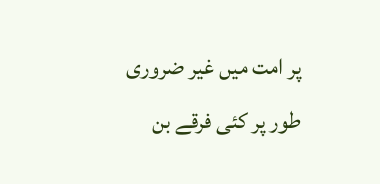پر امت میں غیر ضروری طور پر کئی فرقے بن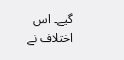گیے۔ اس اختلاف نے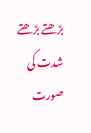بڑھتے بڑھتے شدت کی صورت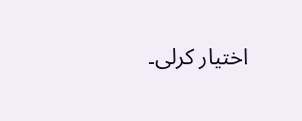اختیار کرلی۔